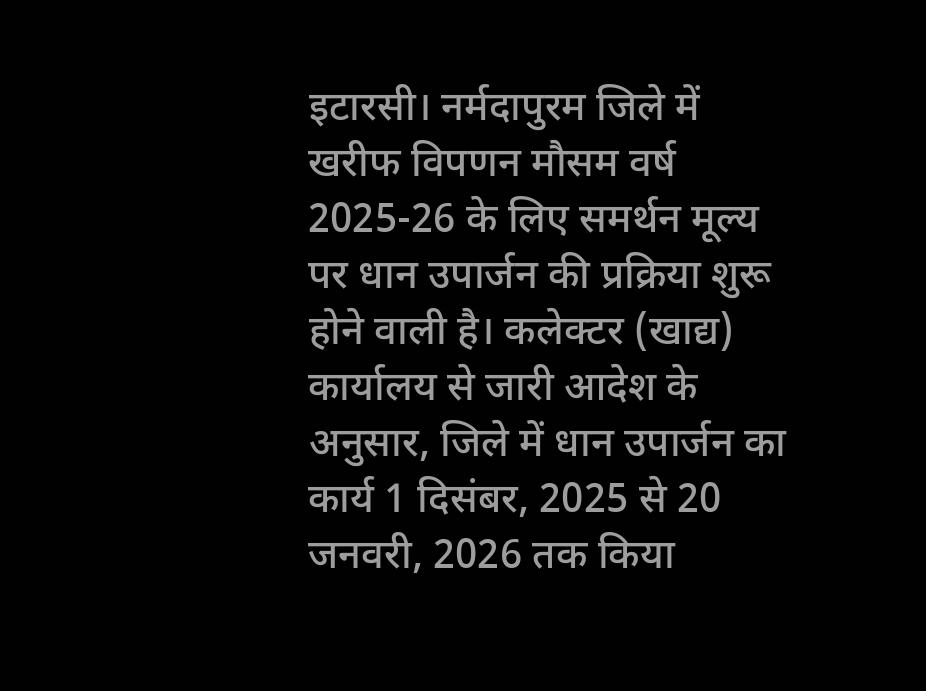इटारसी। नर्मदापुरम जिले में खरीफ विपणन मौसम वर्ष 2025-26 के लिए समर्थन मूल्य पर धान उपार्जन की प्रक्रिया शुरू होने वाली है। कलेक्टर (खाद्य) कार्यालय से जारी आदेश के अनुसार, जिले में धान उपार्जन का कार्य 1 दिसंबर, 2025 से 20 जनवरी, 2026 तक किया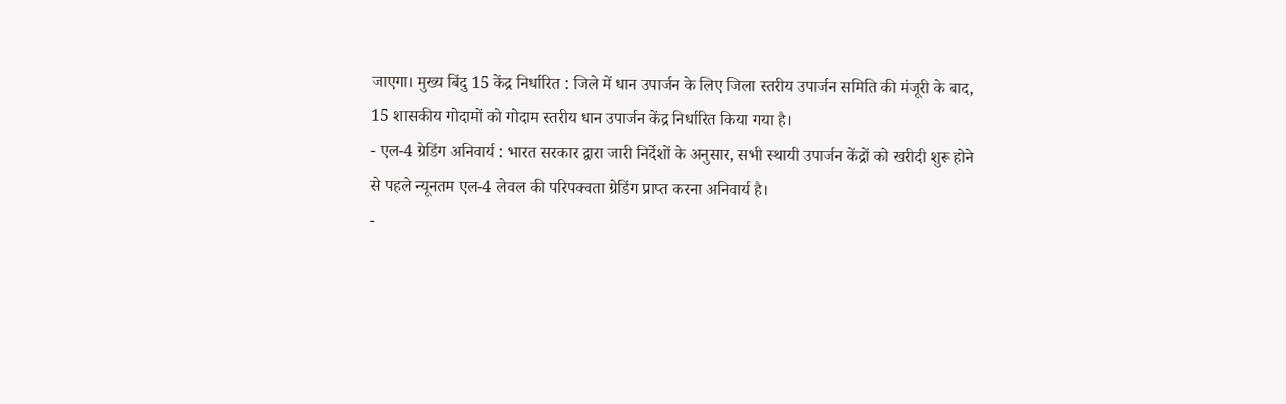जाएगा। मुख्य बिंदु 15 केंद्र निर्धारित : जिले में धान उपार्जन के लिए जिला स्तरीय उपार्जन समिति की मंजूरी के बाद, 15 शासकीय गोदामों को गोदाम स्तरीय धान उपार्जन केंद्र निर्धारित किया गया है।
- एल-4 ग्रेडिंग अनिवार्य : भारत सरकार द्वारा जारी निर्देशों के अनुसार, सभी स्थायी उपार्जन केंद्रों को खरीदी शुरू होने से पहले न्यूनतम एल-4 लेवल की परिपक्वता ग्रेडिंग प्राप्त करना अनिवार्य है।
-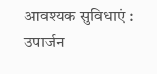आवश्यक सुविधाएं : उपार्जन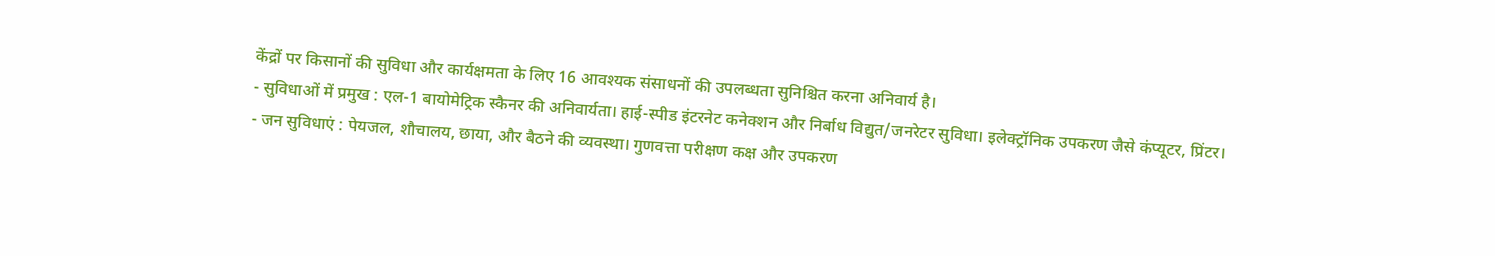केंद्रों पर किसानों की सुविधा और कार्यक्षमता के लिए 16 आवश्यक संसाधनों की उपलब्धता सुनिश्चित करना अनिवार्य है।
- सुविधाओं में प्रमुख : एल-1 बायोमेट्रिक स्कैनर की अनिवार्यता। हाई-स्पीड इंटरनेट कनेक्शन और निर्बाध विद्युत/जनरेटर सुविधा। इलेक्ट्रॉनिक उपकरण जैसे कंप्यूटर, प्रिंटर।
- जन सुविधाएं : पेयजल, शौचालय, छाया, और बैठने की व्यवस्था। गुणवत्ता परीक्षण कक्ष और उपकरण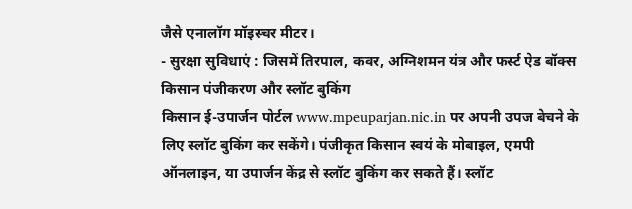जैसे एनालॉग मॉइस्चर मीटर।
- सुरक्षा सुविधाएं : जिसमें तिरपाल, कवर, अग्निशमन यंत्र और फर्स्ट ऐड बॉक्स
किसान पंजीकरण और स्लॉट बुकिंग
किसान ई-उपार्जन पोर्टल www.mpeuparjan.nic.in पर अपनी उपज बेचने के लिए स्लॉट बुकिंग कर सकेंगे। पंजीकृत किसान स्वयं के मोबाइल, एमपी ऑनलाइन, या उपार्जन केंद्र से स्लॉट बुकिंग कर सकते हैं। स्लॉट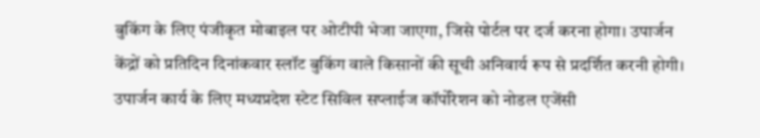बुकिंग के लिए पंजीकृत मोबाइल पर ओटीपी भेजा जाएगा, जिसे पोर्टल पर दर्ज करना होगा। उपार्जन केंद्रों को प्रतिदिन दिनांकवार स्लॉट बुकिंग वाले किसानों की सूची अनिवार्य रूप से प्रदर्शित करनी होगी। उपार्जन कार्य के लिए मध्यप्रदेश स्टेट सिविल सप्लाईज कॉर्पोरेशन को नोडल एजेंसी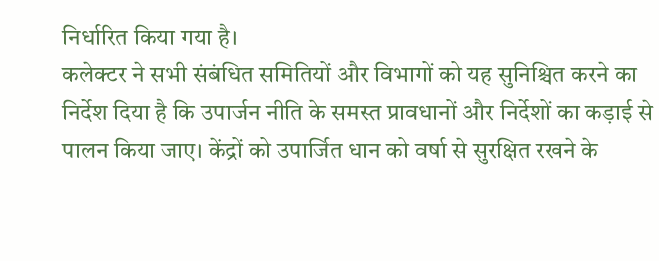निर्धारित किया गया है।
कलेक्टर ने सभी संबंधित समितियों और विभागों को यह सुनिश्चित करने का निर्देश दिया है कि उपार्जन नीति के समस्त प्रावधानों और निर्देशों का कड़ाई से पालन किया जाए। केंद्रों को उपार्जित धान को वर्षा से सुरक्षित रखने के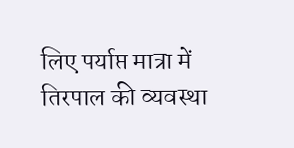लिए पर्याप्त मात्रा में तिरपाल की व्यवस्था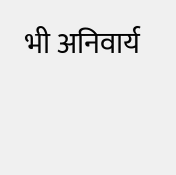भी अनिवार्य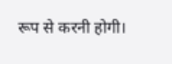रूप से करनी होगी।